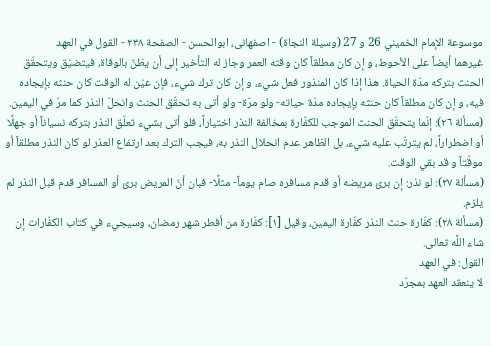موسوعة الإمام الخميني 26 و 27 (وسيلة النجاة) - اصفهانى، ابوالحسن - الصفحة ٢٣٨ - القول في العهد
غيرهما أيضاً على الأحوط، و إن كان مطلقاً كان وقته العمر وجاز له التأخير إلى أن يظنّ بالوفاة، فيتضيّق ويتحقّق الحنث بتركه مدّة الحياة. هذا إذا كان المنذور فعل شيء، و إن كان ترك شيء، فإن عيّن له الوقت كان حنثه بإيجاده فيه، و إن كان مطلقاً كان حنثه بإيجاده مدّة حياته- ولو مرّة- ولو أتى به تحقّق الحنث وانحلّ النذر كما مرّ في اليمين.
(مسألة ٢٦): إنّما يتحقّق الحنث الموجب للكفّارة بمخالفة النذر اختياراً، فلو أتى بشيء تعلّق النذر بتركه نسياناً أو جهلًا أو اضطراراً، لم يترتّب عليه شيء، بل الظاهر عدم انحلال النذر به، فيجب الترك بعد ارتفاع العذر لو كان النذر مطلقاً أو موقّتاً و قد بقي الوقت.
(مسألة ٢٧): لو نذر: إن برئ مريضه أو قدم مسافره صام يوماً- مثلًا- فبان أنّ المريض برئ أو المسافر قدم قبل النذر لم يلزم.
(مسألة ٢٨): كفّارة حنث النذر كفّارة اليمين، وقيل [١]: كفّارة من أفطر شهر رمضان، وسيجيء في كتاب الكفّارات إن شاء اللَّه تعالى.
القول: في العهد
لا ينعقد العهد بمجرّد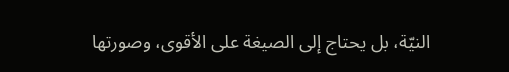النيّة، بل يحتاج إلى الصيغة على الأقوى، وصورتها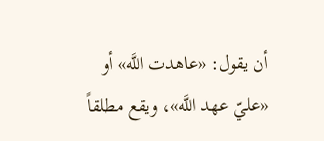أن يقول: «عاهدت اللَّه» أو «عليّ عهد اللَّه»، ويقع مطلقاً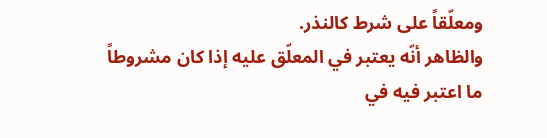ومعلّقاً على شرط كالنذر.
والظاهر أنّه يعتبر في المعلّق عليه إذا كان مشروطاً ما اعتبر فيه في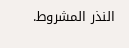النذر المشروط.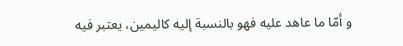و أمّا ما عاهد عليه فهو بالنسبة إليه كاليمين، يعتبر فيه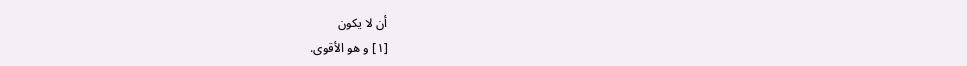أن لا يكون
[١] و هو الأقوى.